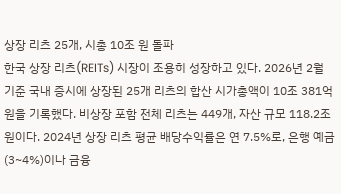상장 리츠 25개, 시총 10조 원 돌파
한국 상장 리츠(REITs) 시장이 조용히 성장하고 있다. 2026년 2월 기준 국내 증시에 상장된 25개 리츠의 합산 시가총액이 10조 381억 원을 기록했다. 비상장 포함 전체 리츠는 449개, 자산 규모 118.2조 원이다. 2024년 상장 리츠 평균 배당수익률은 연 7.5%로, 은행 예금(3~4%)이나 금융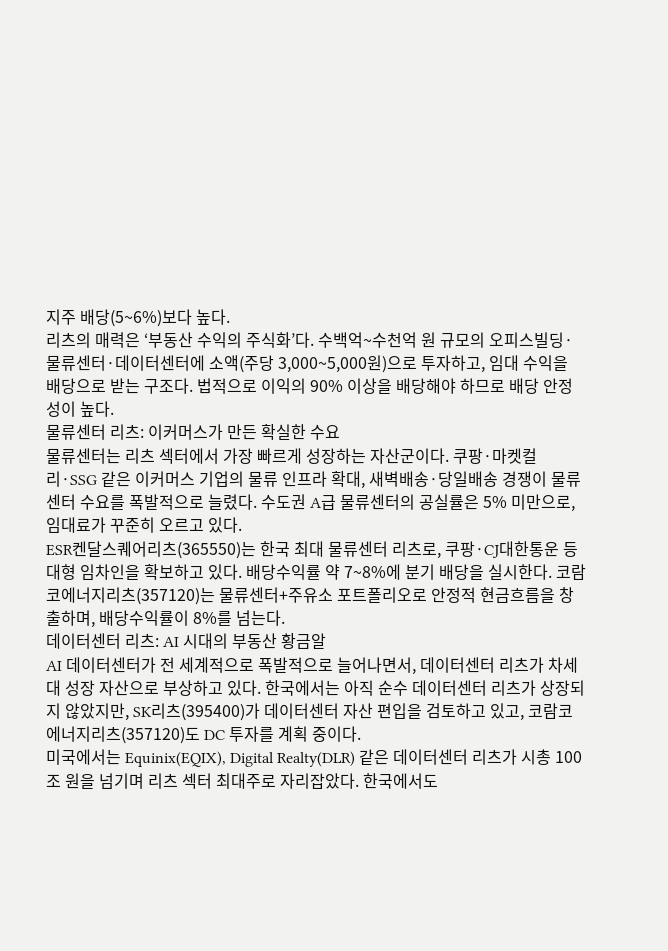지주 배당(5~6%)보다 높다.
리츠의 매력은 ‘부동산 수익의 주식화’다. 수백억~수천억 원 규모의 오피스빌딩·물류센터·데이터센터에 소액(주당 3,000~5,000원)으로 투자하고, 임대 수익을 배당으로 받는 구조다. 법적으로 이익의 90% 이상을 배당해야 하므로 배당 안정성이 높다.
물류센터 리츠: 이커머스가 만든 확실한 수요
물류센터는 리츠 섹터에서 가장 빠르게 성장하는 자산군이다. 쿠팡·마켓컬리·SSG 같은 이커머스 기업의 물류 인프라 확대, 새벽배송·당일배송 경쟁이 물류센터 수요를 폭발적으로 늘렸다. 수도권 A급 물류센터의 공실률은 5% 미만으로, 임대료가 꾸준히 오르고 있다.
ESR켄달스퀘어리츠(365550)는 한국 최대 물류센터 리츠로, 쿠팡·CJ대한통운 등 대형 임차인을 확보하고 있다. 배당수익률 약 7~8%에 분기 배당을 실시한다. 코람코에너지리츠(357120)는 물류센터+주유소 포트폴리오로 안정적 현금흐름을 창출하며, 배당수익률이 8%를 넘는다.
데이터센터 리츠: AI 시대의 부동산 황금알
AI 데이터센터가 전 세계적으로 폭발적으로 늘어나면서, 데이터센터 리츠가 차세대 성장 자산으로 부상하고 있다. 한국에서는 아직 순수 데이터센터 리츠가 상장되지 않았지만, SK리츠(395400)가 데이터센터 자산 편입을 검토하고 있고, 코람코에너지리츠(357120)도 DC 투자를 계획 중이다.
미국에서는 Equinix(EQIX), Digital Realty(DLR) 같은 데이터센터 리츠가 시총 100조 원을 넘기며 리츠 섹터 최대주로 자리잡았다. 한국에서도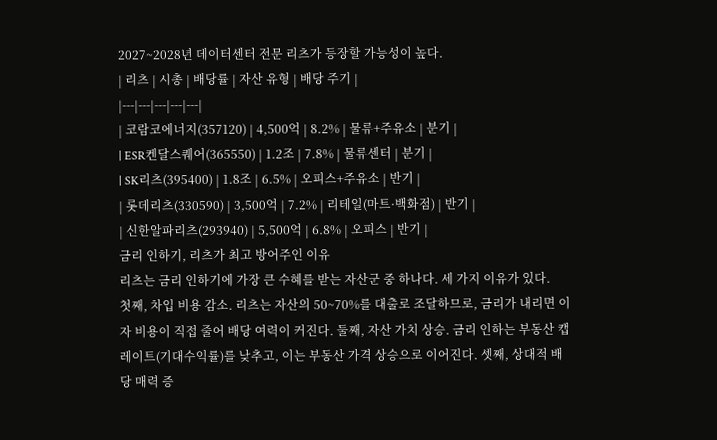2027~2028년 데이터센터 전문 리츠가 등장할 가능성이 높다.
| 리츠 | 시총 | 배당률 | 자산 유형 | 배당 주기 |
|---|---|---|---|---|
| 코람코에너지(357120) | 4,500억 | 8.2% | 물류+주유소 | 분기 |
| ESR켄달스퀘어(365550) | 1.2조 | 7.8% | 물류센터 | 분기 |
| SK리츠(395400) | 1.8조 | 6.5% | 오피스+주유소 | 반기 |
| 롯데리츠(330590) | 3,500억 | 7.2% | 리테일(마트·백화점) | 반기 |
| 신한알파리츠(293940) | 5,500억 | 6.8% | 오피스 | 반기 |
금리 인하기, 리츠가 최고 방어주인 이유
리츠는 금리 인하기에 가장 큰 수혜를 받는 자산군 중 하나다. 세 가지 이유가 있다.
첫째, 차입 비용 감소. 리츠는 자산의 50~70%를 대출로 조달하므로, 금리가 내리면 이자 비용이 직접 줄어 배당 여력이 커진다. 둘째, 자산 가치 상승. 금리 인하는 부동산 캡레이트(기대수익률)를 낮추고, 이는 부동산 가격 상승으로 이어진다. 셋째, 상대적 배당 매력 증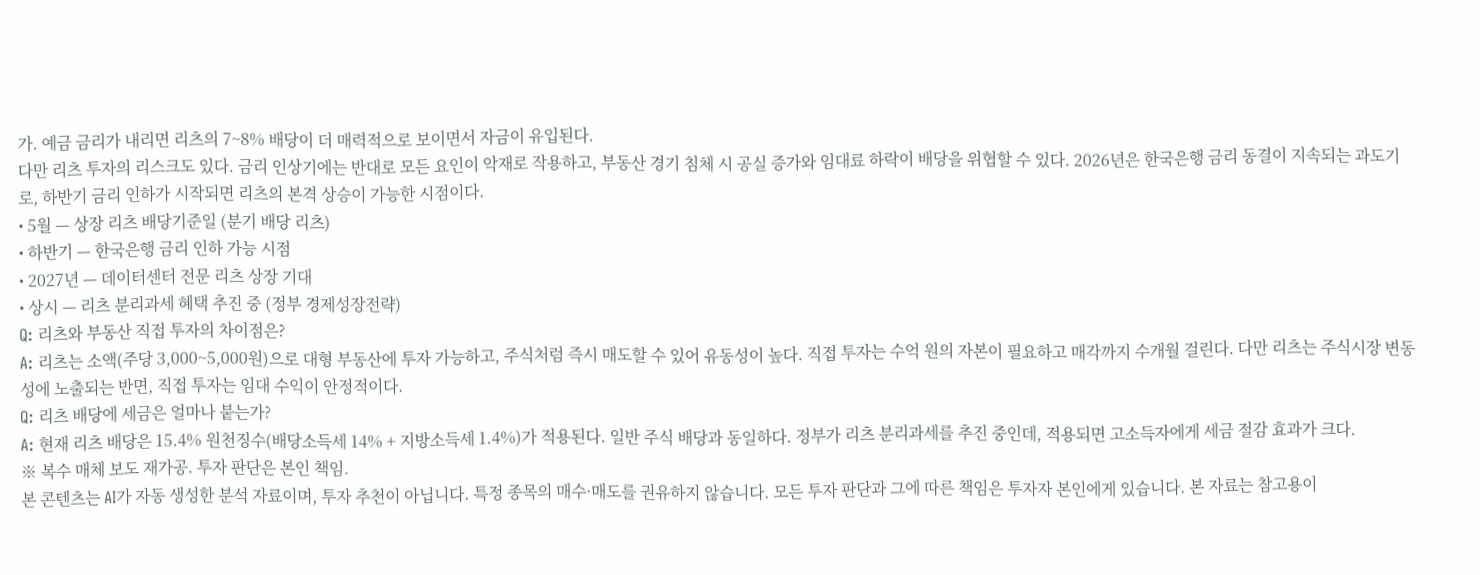가. 예금 금리가 내리면 리츠의 7~8% 배당이 더 매력적으로 보이면서 자금이 유입된다.
다만 리츠 투자의 리스크도 있다. 금리 인상기에는 반대로 모든 요인이 악재로 작용하고, 부동산 경기 침체 시 공실 증가와 임대료 하락이 배당을 위협할 수 있다. 2026년은 한국은행 금리 동결이 지속되는 과도기로, 하반기 금리 인하가 시작되면 리츠의 본격 상승이 가능한 시점이다.
• 5월 — 상장 리츠 배당기준일 (분기 배당 리츠)
• 하반기 — 한국은행 금리 인하 가능 시점
• 2027년 — 데이터센터 전문 리츠 상장 기대
• 상시 — 리츠 분리과세 혜택 추진 중 (정부 경제성장전략)
Q: 리츠와 부동산 직접 투자의 차이점은?
A: 리츠는 소액(주당 3,000~5,000원)으로 대형 부동산에 투자 가능하고, 주식처럼 즉시 매도할 수 있어 유동성이 높다. 직접 투자는 수억 원의 자본이 필요하고 매각까지 수개월 걸린다. 다만 리츠는 주식시장 변동성에 노출되는 반면, 직접 투자는 임대 수익이 안정적이다.
Q: 리츠 배당에 세금은 얼마나 붙는가?
A: 현재 리츠 배당은 15.4% 원천징수(배당소득세 14% + 지방소득세 1.4%)가 적용된다. 일반 주식 배당과 동일하다. 정부가 리츠 분리과세를 추진 중인데, 적용되면 고소득자에게 세금 절감 효과가 크다.
※ 복수 매체 보도 재가공. 투자 판단은 본인 책임.
본 콘텐츠는 AI가 자동 생성한 분석 자료이며, 투자 추천이 아닙니다. 특정 종목의 매수·매도를 권유하지 않습니다. 모든 투자 판단과 그에 따른 책임은 투자자 본인에게 있습니다. 본 자료는 참고용이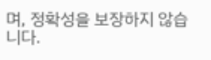며, 정확성을 보장하지 않습니다.